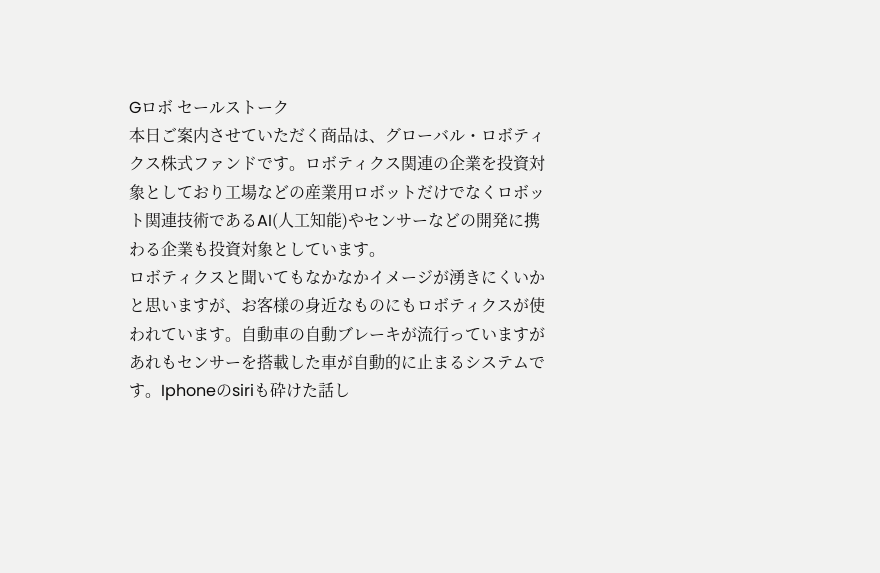Gロボ セールストーク
本日ご案内させていただく商品は、グローバル・ロボティクス株式ファンドです。ロボティクス関連の企業を投資対象としており工場などの産業用ロボットだけでなくロボット関連技術であるAI(人工知能)やセンサーなどの開発に携わる企業も投資対象としています。
ロボティクスと聞いてもなかなかイメージが湧きにくいかと思いますが、お客様の身近なものにもロボティクスが使われています。自動車の自動ブレーキが流行っていますがあれもセンサーを搭載した車が自動的に止まるシステムです。Iphoneのsiriも砕けた話し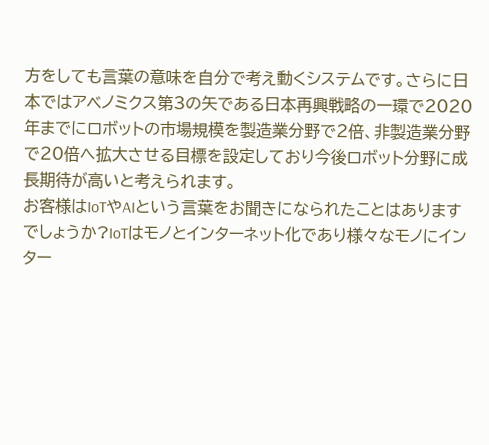方をしても言葉の意味を自分で考え動くシステムです。さらに日本ではアベノミクス第3の矢である日本再興戦略の一環で2020年までにロボットの市場規模を製造業分野で2倍、非製造業分野で20倍へ拡大させる目標を設定しており今後ロボット分野に成長期待が高いと考えられます。
お客様はIoTやAIという言葉をお聞きになられたことはありますでしょうか?IoTはモノとインターネット化であり様々なモノにインター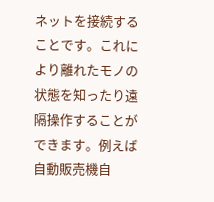ネットを接続することです。これにより離れたモノの状態を知ったり遠隔操作することができます。例えば自動販売機自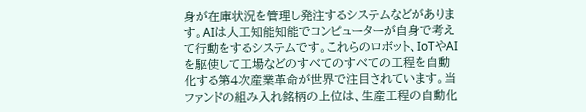身が在庫状況を管理し発注するシステムなどがあります。AIは人工知能知能でコンピューターが自身で考えて行動をするシステムです。これらのロボット、IoTやAIを駆使して工場などのすべてのすべての工程を自動化する第4次産業革命が世界で注目されています。当ファンドの組み入れ銘柄の上位は、生産工程の自動化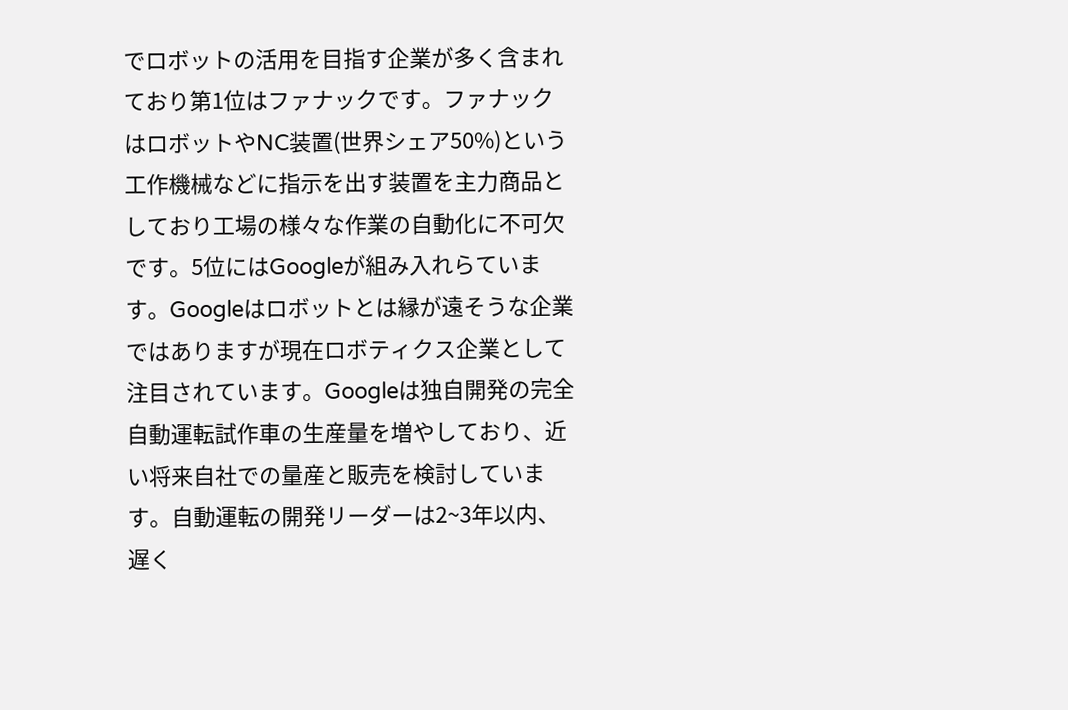でロボットの活用を目指す企業が多く含まれており第1位はファナックです。ファナックはロボットやNC装置(世界シェア50%)という工作機械などに指示を出す装置を主力商品としており工場の様々な作業の自動化に不可欠です。5位にはGoogleが組み入れらています。Googleはロボットとは縁が遠そうな企業ではありますが現在ロボティクス企業として注目されています。Googleは独自開発の完全自動運転試作車の生産量を増やしており、近い将来自社での量産と販売を検討しています。自動運転の開発リーダーは2~3年以内、遅く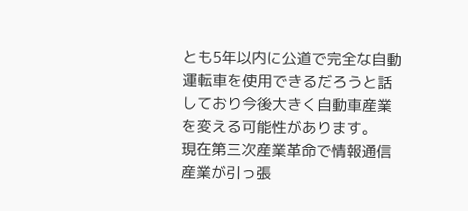とも5年以内に公道で完全な自動運転車を使用できるだろうと話しており今後大きく自動車産業を変える可能性があります。
現在第三次産業革命で情報通信産業が引っ張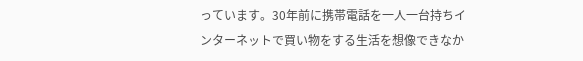っています。30年前に携帯電話を一人一台持ちインターネットで買い物をする生活を想像できなか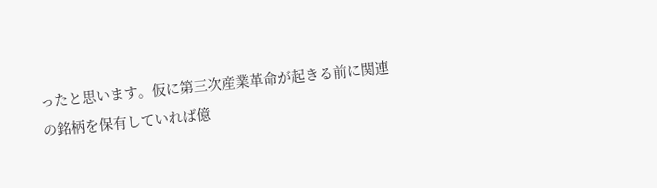ったと思います。仮に第三次産業革命が起きる前に関連の銘柄を保有していれば億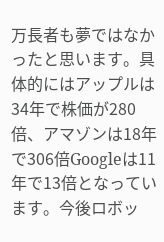万長者も夢ではなかったと思います。具体的にはアップルは34年で株価が280倍、アマゾンは18年で306倍Googleは11年で13倍となっています。今後ロボッ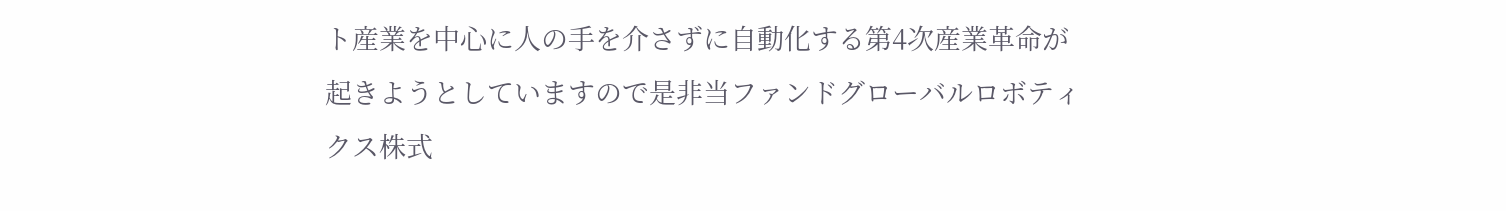ト産業を中心に人の手を介さずに自動化する第4次産業革命が起きようとしていますので是非当ファンドグローバルロボティクス株式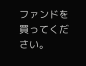ファンドを買ってください。